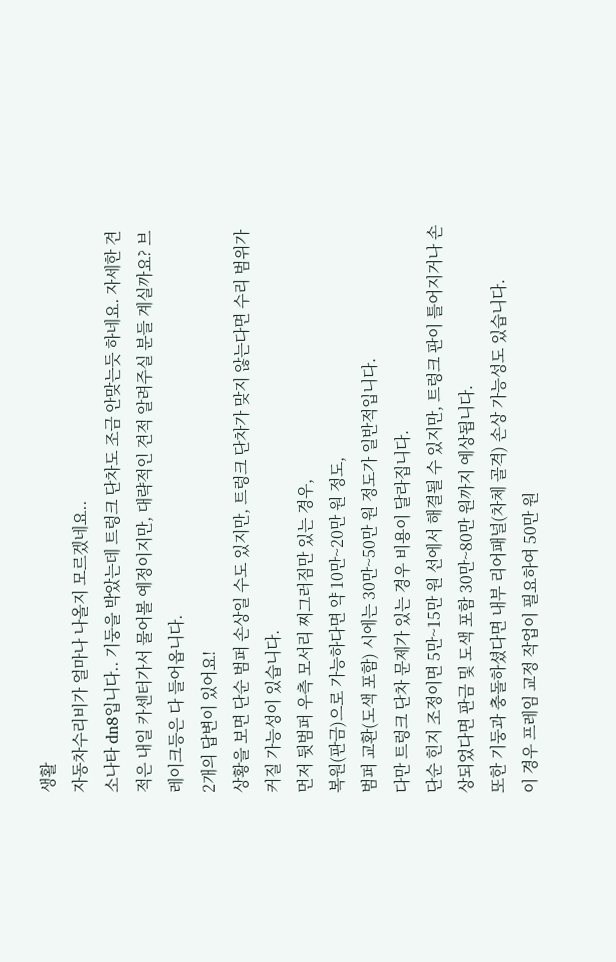생활
자동차수리비가 얼마나 나올지 모르겠네요..
소나타 dn8입니다.. 기둥을 박았는데 트렁크 단차도 조금 안맞는듯 하네요. 자세한 견적은 내일 카센터가서 물어볼 예정이지만, 대략적인 견적 알려주실 분들 계실까요? 브레이크등은 다 들어옵니다.
2개의 답변이 있어요!
상황을 보면 단순 범퍼 손상일 수도 있지만, 트렁크 단차가 맞지 않는다면 수리 범위가 커질 가능성이 있습니다.
먼저 뒷범퍼 우측 모서리 찌그러짐만 있는 경우,
복원(판금)으로 가능하다면 약 10만~20만 원 정도,
범퍼 교환(도색 포함) 시에는 30만~50만 원 정도가 일반적입니다.
다만 트렁크 단차 문제가 있는 경우 비용이 달라집니다.
단순 힌지 조정이면 5만~15만 원 선에서 해결될 수 있지만, 트렁크 판이 틀어지거나 손상되었다면 판금 및 도색 포함 30만~80만 원까지 예상됩니다.
또한 기둥과 충돌하셨다면 내부 리어패널(차체 골격) 손상 가능성도 있습니다.
이 경우 프레임 교정 작업이 필요하여 50만 원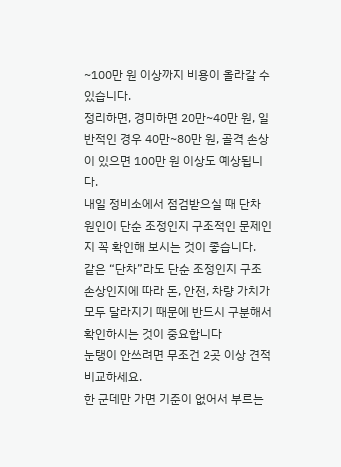~100만 원 이상까지 비용이 올라갈 수 있습니다.
정리하면, 경미하면 20만~40만 원, 일반적인 경우 40만~80만 원, 골격 손상이 있으면 100만 원 이상도 예상됩니다.
내일 정비소에서 점검받으실 때 단차 원인이 단순 조정인지 구조적인 문제인지 꼭 확인해 보시는 것이 좋습니다.
같은 “단차”라도 단순 조정인지 구조 손상인지에 따라 돈, 안전, 차량 가치가 모두 달라지기 때문에 반드시 구분해서 확인하시는 것이 중요합니다
눈탱이 안쓰려면 무조건 2곳 이상 견적 비교하세요.
한 군데만 가면 기준이 없어서 부르는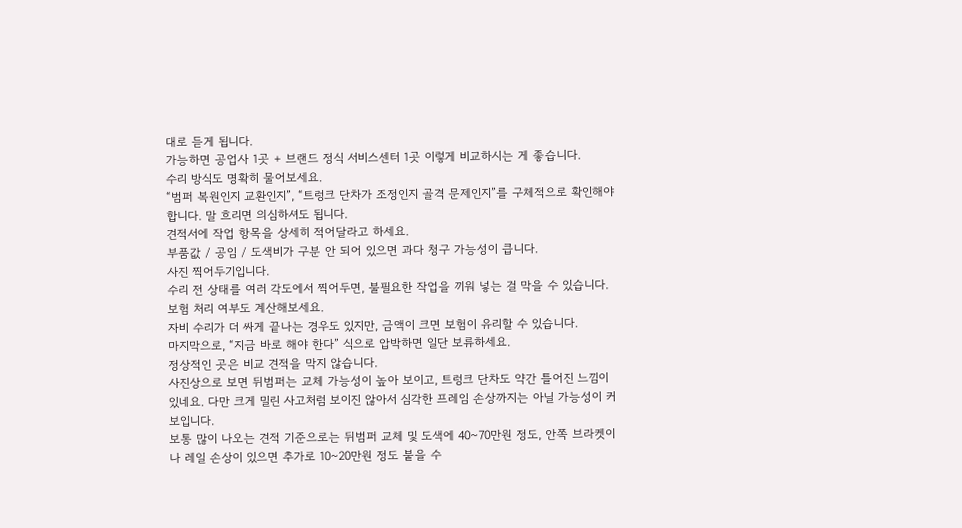대로 듣게 됩니다.
가능하면 공업사 1곳 + 브랜드 정식 서비스센터 1곳 이렇게 비교하시는 게 좋습니다.
수리 방식도 명확히 물어보세요.
“범퍼 복원인지 교환인지”, “트렁크 단차가 조정인지 골격 문제인지”를 구체적으로 확인해야 합니다. 말 흐리면 의심하셔도 됩니다.
견적서에 작업 항목을 상세히 적어달라고 하세요.
부품값 / 공임 / 도색비가 구분 안 되어 있으면 과다 청구 가능성이 큽니다.
사진 찍어두기입니다.
수리 전 상태를 여러 각도에서 찍어두면, 불필요한 작업을 끼워 넣는 걸 막을 수 있습니다.
보험 처리 여부도 계산해보세요.
자비 수리가 더 싸게 끝나는 경우도 있지만, 금액이 크면 보험이 유리할 수 있습니다.
마지막으로, “지금 바로 해야 한다” 식으로 압박하면 일단 보류하세요.
정상적인 곳은 비교 견적을 막지 않습니다.
사진상으로 보면 뒤범퍼는 교체 가능성이 높아 보이고, 트렁크 단차도 약간 틀어진 느낌이 있네요. 다만 크게 밀린 사고처럼 보이진 않아서 심각한 프레임 손상까지는 아닐 가능성이 커 보입니다.
보통 많이 나오는 견적 기준으로는 뒤범퍼 교체 및 도색에 40~70만원 정도, 안쪽 브라켓이나 레일 손상이 있으면 추가로 10~20만원 정도 붙을 수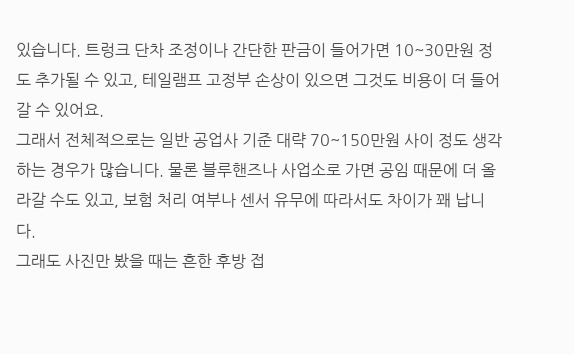있습니다. 트렁크 단차 조정이나 간단한 판금이 들어가면 10~30만원 정도 추가될 수 있고, 테일램프 고정부 손상이 있으면 그것도 비용이 더 들어갈 수 있어요.
그래서 전체적으로는 일반 공업사 기준 대략 70~150만원 사이 정도 생각하는 경우가 많습니다. 물론 블루핸즈나 사업소로 가면 공임 때문에 더 올라갈 수도 있고, 보험 처리 여부나 센서 유무에 따라서도 차이가 꽤 납니다.
그래도 사진만 봤을 때는 흔한 후방 접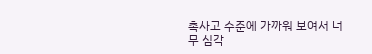촉사고 수준에 가까워 보여서 너무 심각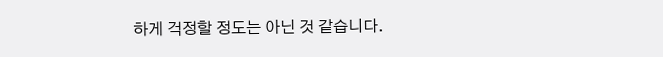하게 걱정할 정도는 아닌 것 같습니다.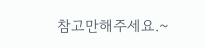참고만해주세요.~